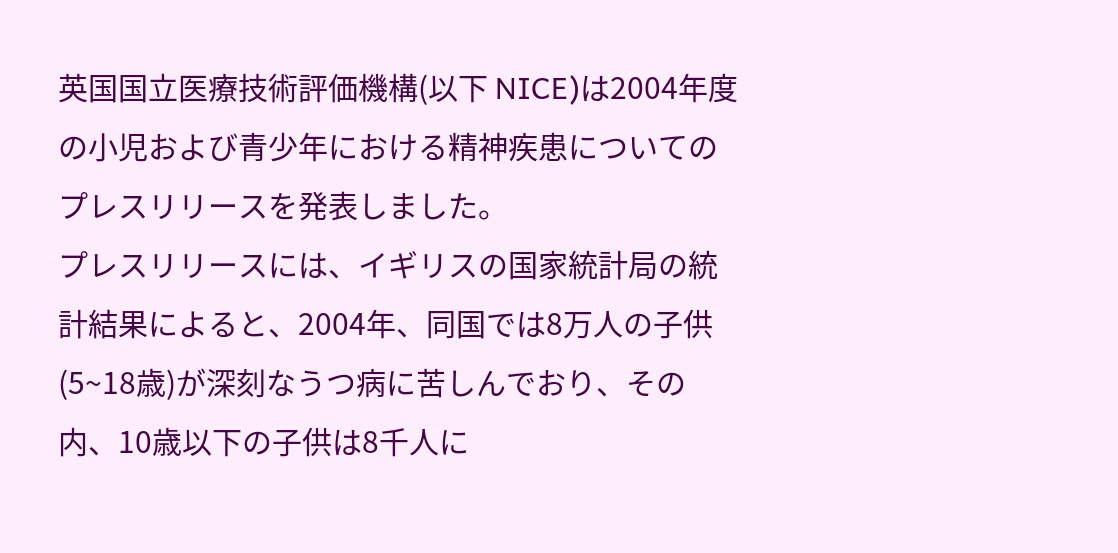英国国立医療技術評価機構(以下 NICE)は2004年度の小児および青少年における精神疾患についてのプレスリリースを発表しました。
プレスリリースには、イギリスの国家統計局の統計結果によると、2004年、同国では8万人の子供(5~18歳)が深刻なうつ病に苦しんでおり、その内、10歳以下の子供は8千人に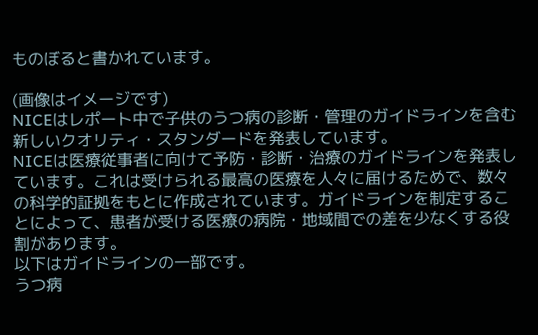ものぼると書かれています。

(画像はイメージです)
NICEはレポート中で子供のうつ病の診断・管理のガイドラインを含む新しいクオリティ・スタンダードを発表しています。
NICEは医療従事者に向けて予防・診断・治療のガイドラインを発表しています。これは受けられる最高の医療を人々に届けるためで、数々の科学的証拠をもとに作成されています。ガイドラインを制定することによって、患者が受ける医療の病院・地域間での差を少なくする役割があります。
以下はガイドラインの一部です。
うつ病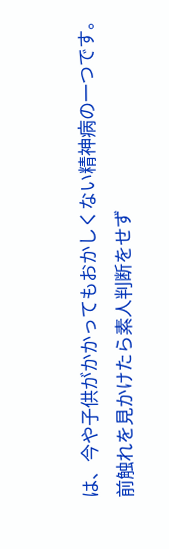は、今や子供がかかってもおかしくない精神病の一つです。前触れを見かけたら素人判断をせず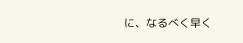に、なるべく早く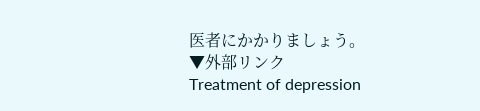医者にかかりましょう。
▼外部リンク
Treatment of depression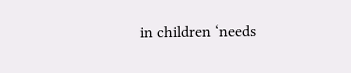in children ‘needs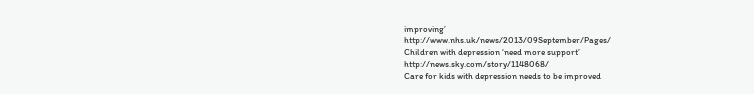improving’
http://www.nhs.uk/news/2013/09September/Pages/
Children with depression ‘need more support’
http://news.sky.com/story/1148068/
Care for kids with depression needs to be improved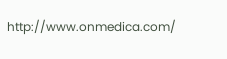http://www.onmedica.com/